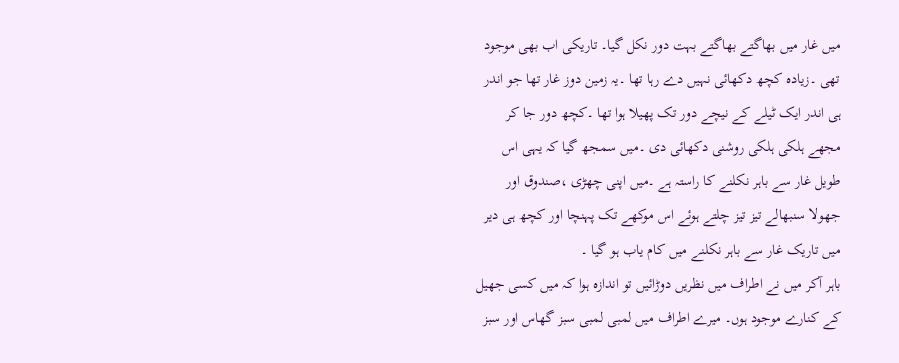میں غار میں بھاگتے بھاگتے بہت دور نکل گیا۔ تاریکی اب بھی موجود تھی ۔زیادہ کچھ دکھائی نہیں دے رہا تھا ۔یہ زمین دوز غار تھا جو اندر ہی اندر ایک ٹیلے کے نیچے دور تک پھیلا ہوا تھا ۔کچھ دور جا کر مجھے ہلکی ہلکی روشنی دکھائی دی ۔میں سمجھ گیا کہ یہی اس طویل غار سے باہر نکلنے کا راستہ ہے ۔میں اپنی چھڑی ،صندوق اور جھولا سنبھالے تیز تیز چلتے ہوئے اس موکھے تک پہنچا اور کچھ ہی دیر میں تاریک غار سے باہر نکلنے میں کام یاب ہو گیا ۔
باہر آکر میں نے اطراف میں نظریں دوڑائیں تو اندازہ ہوا کہ میں کسی جھیل کے کنارے موجود ہوں۔ میرے اطراف میں لمبی لمبی سبز گھاس اور سبز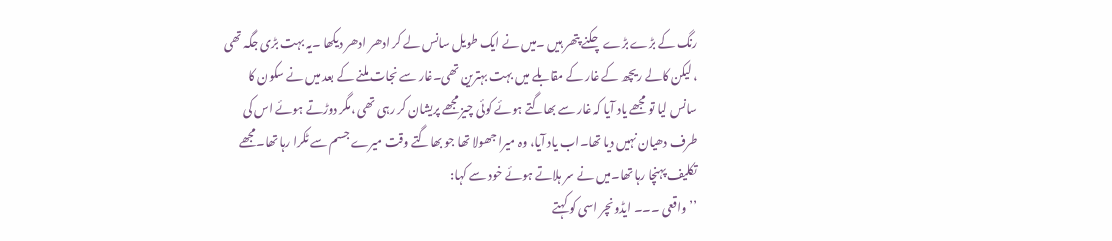رنگ کے بڑے بڑے چکنے پتھر ہیں ۔میں نے ایک طویل سانس لے کر ادھر ادھر دیکھا ۔یہ بہت بڑی جگہ تھی ، لیکن کالے ریچھ کے غار کے مقابلے میں بہت بہترین تھی۔غار سے نجات ملنے کے بعد میں نے سکون کا سانس لیا تو مجھے یاد آیا کہ غار سے بھاگتے ہوئے کوئی چیز مجھے پریشان کر رہی تھی ،مگر دوڑتے ہوئے اس کی طرف دھیان نہیں دیا تھا۔اب یاد آیا، وہ میرا جھولا تھا جو بھاگتے وقت میرے جسم سے ٹکرا رہا تھا۔مجھے تکلیف پہنچا رہا تھا۔میں نے سر ہلاتے ہوئے خود سے کہا:
’’ واقعی ۔۔۔ ایڈونچر اسی کو کہتے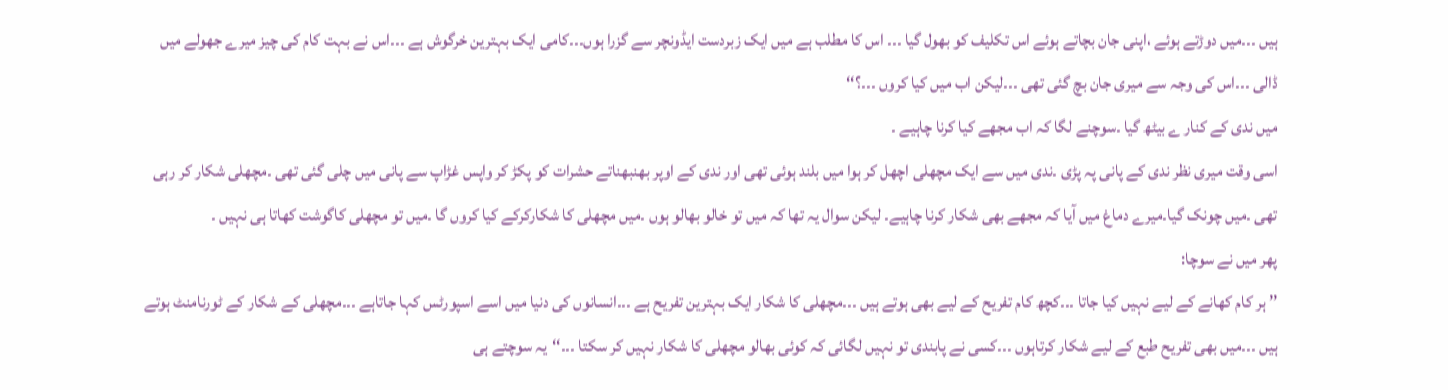ہیں ۔۔۔میں دوڑتے ہوئے ،اپنی جان بچاتے ہوئے اس تکلیف کو بھول گیا ۔۔۔ اس کا مطلب ہے میں ایک زبردست ایڈونچر سے گزرا ہوں۔۔۔کامی ایک بہترین خرگوش ہے ۔۔۔اس نے بہت کام کی چیز میرے جھولے میں ڈالی ۔۔۔اس کی وجہ سے میری جان بچ گئی تھی ۔۔۔لیکن اب میں کیا کروں ۔۔۔؟‘‘
میں ندی کے کنار ے بیٹھ گیا ۔سوچنے لگا کہ اب مجھے کیا کرنا چاہیے ۔
اسی وقت میری نظر ندی کے پانی پہ پڑی ۔ندی میں سے ایک مچھلی اچھل کر ہوا میں بلند ہوئی تھی اور ندی کے اوپر بھنبھناتے حشرات کو پکڑ کر واپس غڑاپ سے پانی میں چلی گئی تھی ۔مچھلی شکار کر رہی تھی ۔میں چونک گیا۔میرے دماغ میں آیا کہ مجھے بھی شکار کرنا چاہیے۔ لیکن سوال یہ تھا کہ میں تو خالو بھالو ہوں ۔میں مچھلی کا شکارکرکے کیا کروں گا ۔میں تو مچھلی کاگوشت کھاتا ہی نہیں ۔
پھر میں نے سوچا:
’’ ہر کام کھانے کے لیے نہیں کیا جاتا ۔۔۔کچھ کام تفریح کے لیے بھی ہوتے ہیں ۔۔۔مچھلی کا شکار ایک بہترین تفریح ہے ۔۔۔انسانوں کی دنیا میں اسے اسپورٹس کہا جاتاہے ۔۔۔مچھلی کے شکار کے ٹورنامنٹ ہوتے ہیں ۔۔۔میں بھی تفریح طبع کے لیے شکار کرتاہوں ۔۔۔کسی نے پابندی تو نہیں لگائی کہ کوئی بھالو مچھلی کا شکار نہیں کر سکتا ۔۔۔‘‘یہ سوچتے ہی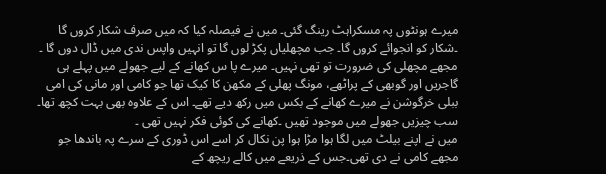میرے ہونٹوں پہ مسکراہٹ رینگ گئی۔ میں نے فیصلہ کیا کہ میں صرف شکار کروں گا ۔شکار کو انجوائے کروں گا۔ جب مچھلیاں پکڑ لوں گا تو انہیں واپس ندی میں ڈال دوں گا ۔
مجھے مچھلی کی ضرورت تو تھی نہیں۔ میرے پا س کھانے کے لیے جھولے میں پہلے ہی گاجریں اور گوبھی کے پراٹھے، مونگ پھلی کے مکھن کا کیک تھا جو کامی اور مانی کی امی ببلی خرگوشن نے میرے کھانے کے بکس میں رکھ دیے تھے۔ اس کے علاوہ بھی بہت کچھ تھا۔
سب چیزیں جھولے میں موجود تھیں ۔کھانے کی کوئی فکر نہیں تھی ۔
میں نے اپنے بیلٹ میں لگا ہوا مڑا ہوا پن نکال کر اسے اس ڈوری کے سرے پہ باندھا جو مجھے کامی نے دی تھی۔جس کے ذریعے میں کالے ریچھ کے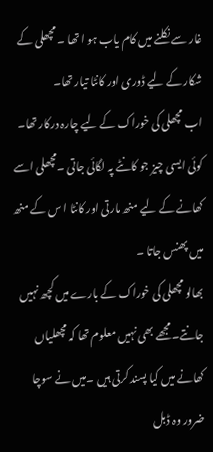غار سے نکلنے میں کام یاب ہو ا تھا ۔ مچھلی کے شکار کے لیے ڈوری اور کانٹا تیار تھا۔
اب مچھلی کی خوراک کے لیے چارہ درکار تھا۔ کوئی ایسی چیز جو کانٹے پہ لگائی جاتی ۔مچھلی اسے کھانے کے لیے منھ مارتی اور کانٹا ا س کے منھ میں پھنس جاتا ۔
بھالو مچھلی کی خوراک کے بارے میں کچھ نہیں جانتے۔مجھے بھی نہیں معلوم تھا کہ مچھلیاں کھانے میں کیا پسند کرتی ہیں ۔میں نے سوچا ضرور وہ ڈبل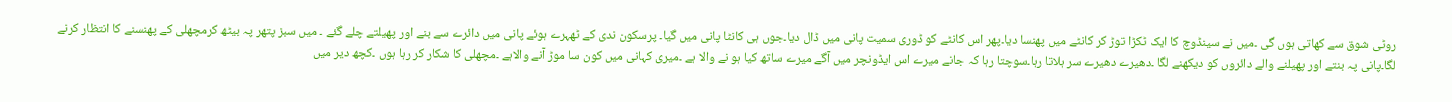روٹی شوق سے کھاتی ہوں گی ۔میں نے سینڈوچ کا ایک ٹکڑا توڑ کر کانٹے میں پھنسا دیا۔پھر اس کانٹے کو ڈوری سمیت پانی میں ڈال دیا۔جوں ہی کانٹا پانی میں گیا۔ پرسکون ندی کے ٹھہرے ہوئے پانی میں دائرے سے بنے اور پھیلتے چلے گئے ۔ میں سبز پتھر پہ بیٹھ کرمچھلی کے پھنسنے کا انتظار کرنے لگا۔پانی پہ بنتے اور پھیلنے والے دائروں کو دیکھنے لگا ۔دھیرے دھیرے سر ہلاتا رہا۔سوچتا رہا کہ جانے میرے اس ایڈونچر میں آگے میرے ساتھ کیا ہو نے والا ہے ۔میری کہانی میں کون سا موڑ آنے والاہے ۔مچھلی کا شکار کر رہا ہوں ۔کچھ دیر میں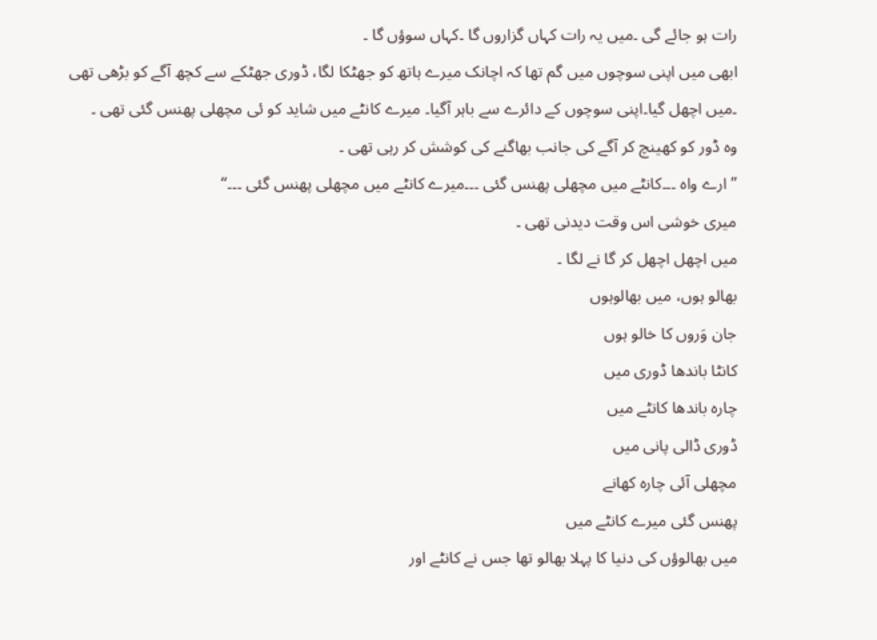رات ہو جائے گی ۔میں یہ رات کہاں گزاروں گا ۔کہاں سوؤں گا ۔
ابھی میں اپنی سوچوں میں گم تھا کہ اچانک میرے ہاتھ کو جھٹکا لگا، ڈوری جھٹکے سے کچھ آگے کو بڑھی تھی ۔میں اچھل گیا۔اپنی سوچوں کے دائرے سے باہر آگیا۔ میرے کانٹے میں شاید کو ئی مچھلی پھنس گئی تھی ۔
وہ ڈور کو کھینچ کر آگے کی جانب بھاگنے کی کوشش کر رہی تھی ۔
’’ ارے واہ ۔۔۔کانٹے میں مچھلی پھنس گئی ۔۔۔میرے کانٹے میں مچھلی پھنس گئی ۔۔۔‘‘
میری خوشی اس وقت دیدنی تھی ۔
میں اچھل اچھل کر گا نے لگا ۔
بھالو ہوں، میں بھالوہوں
جان وَروں کا خالو ہوں
کانٹا باندھا ڈوری میں
چارہ باندھا کانٹے میں
ڈوری ڈالی پانی میں
مچھلی آئی چارہ کھانے
پھنس گئی میرے کانٹے میں
میں بھالوؤں کی دنیا کا پہلا بھالو تھا جس نے کانٹے اور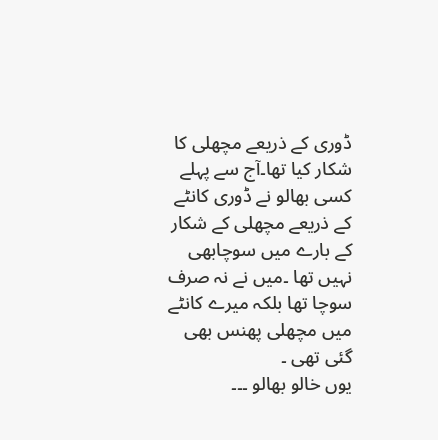ڈوری کے ذریعے مچھلی کا شکار کیا تھا۔آج سے پہلے کسی بھالو نے ڈوری کانٹے کے ذریعے مچھلی کے شکار کے بارے میں سوچابھی نہیں تھا ۔میں نے نہ صرف سوچا تھا بلکہ میرے کانٹے میں مچھلی پھنس بھی گئی تھی ۔
یوں خالو بھالو ۔۔۔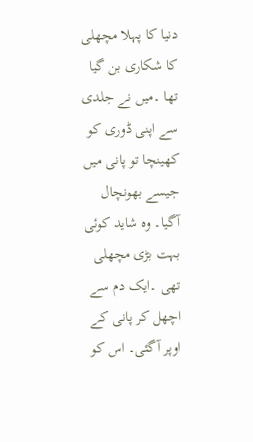دنیا کا پہلا مچھلی کا شکاری بن گیا تھا ۔میں نے جلدی سے اپنی ڈوری کو کھینچا تو پانی میں جیسے بھونچال آگیا۔ وہ شاید کوئی بہت بڑی مچھلی تھی ۔ایک دم سے اچھل کر پانی کے اوپر آگئی۔ اس کو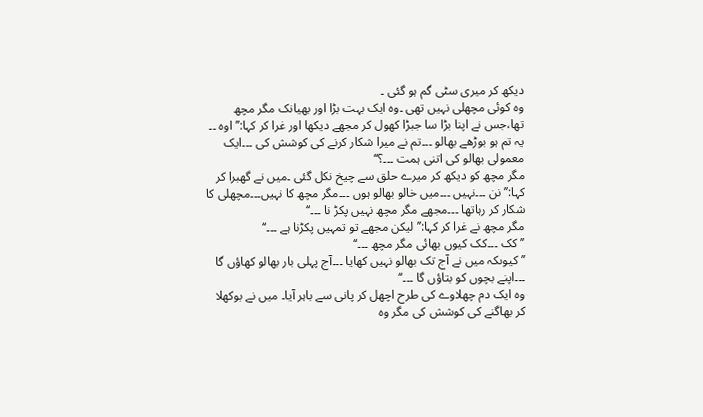دیکھ کر میری سٹی گم ہو گئی ۔
وہ کوئی مچھلی نہیں تھی ۔وہ ایک بہت بڑا اور بھیانک مگر مچھ تھا،جس نے اپنا بڑا سا جبڑا کھول کر مجھے دیکھا اور غرا کر کہا:’’ اوہ ۔۔ یہ تم ہو بوڑھے بھالو ۔۔۔تم نے میرا شکار کرنے کی کوشش کی ۔۔۔ایک معمولی بھالو کی اتنی ہمت ۔۔۔؟‘‘
مگر مچھ کو دیکھ کر میرے حلق سے چیخ نکل گئی ۔میں نے گھبرا کر کہا:’’ نن ۔۔۔نہیں ۔۔۔میں خالو بھالو ہوں ۔۔۔مگر مچھ کا نہیں۔۔۔مچھلی کا شکار کر رہاتھا ۔۔۔مجھے مگر مچھ نہیں پکڑ نا ۔۔۔‘‘
مگر مچھ نے غرا کر کہا:’’ لیکن مجھے تو تمہیں پکڑنا ہے ۔۔۔‘‘
’’ کک ۔۔۔کک کیوں بھائی مگر مچھ ۔۔۔‘‘
’’ کیوںکہ میں نے آج تک بھالو نہیں کھایا ۔۔۔آج پہلی بار بھالو کھاؤں گا ۔۔۔اپنے بچوں کو بتاؤں گا ۔۔۔‘‘
وہ ایک دم چھلاوے کی طرح اچھل کر پانی سے باہر آیا۔ میں نے بوکھلا کر بھاگنے کی کوشش کی مگر وہ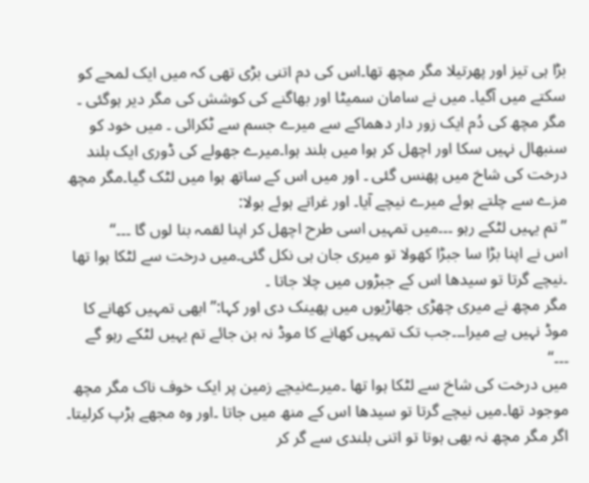بڑا ہی تیز اور پھرتیلا مگر مچھ تھا۔اس کی دم اتنی بڑی تھی کہ میں ایک لمحے کو سکتے میں آگیا۔ میں نے سامان سمیٹا اور بھاگنے کی کوشش کی مگر دیر ہوگئی ۔
مگر مچھ کی دُم ایک زور دار دھماکے سے میرے جسم سے ٹکرائی ۔ میں خود کو سنبھال نہیں سکا اور اچھل کر ہوا میں بلند ہوا۔میرے جھولے کی ڈوری ایک بلند درخت کی شاخ میں پھنس گئی ۔ اور میں اس کے ساتھ ہوا میں لٹک گیا۔مگر مچھ مزے سے چلتے ہوئے میرے نیچے آیا۔ اور غراتے ہوئے بولا:
’’ تم یہیں لٹکے رہو ۔۔۔میں تمہیں اسی طرح اچھل کر اپنا لقمہ بنا لوں گا ۔۔۔‘‘
اس نے اپنا بڑا سا جبڑا کھولا تو میری جان ہی نکل گئی۔میں درخت سے لٹکا ہوا تھا ۔نیچے گرتا تو سیدھا اس کے جبڑوں میں چلا جاتا ۔
مگر مچھ نے میری چھڑی جھاڑیوں میں پھینک دی اور کہا:’’ ابھی تمہیں کھانے کا موڈ نہیں ہے میرا۔۔۔جب تک تمہیں کھانے کا موڈ نہ بن جائے تم یہیں لٹکے رہو گے ۔۔۔‘‘
میں درخت کی شاخ سے لٹکا ہوا تھا ۔میرےنیچے زمین پر ایک خوف ناک مگر مچھ موجود تھا۔میں نیچے گرتا تو سیدھا اس کے منھ میں جاتا ۔اور وہ مجھے ہڑپ کرلیتا۔
اگر مگر مچھ نہ بھی ہوتا تو اتنی بلندی سے گر کر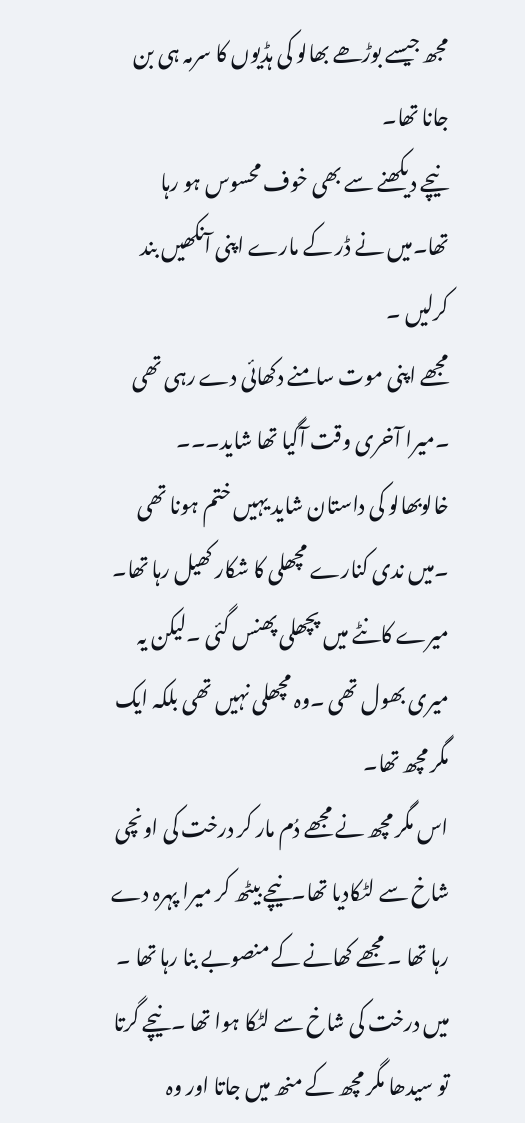مجھ جیسے بوڑھے بھالو کی ہڈیوں کا سرمہ ہی بن جانا تھا۔
نیچے دیکھنے سے بھی خوف محسوس ہو رہا تھا۔میں نے ڈر کے مارے اپنی آنکھیں بند کرلیں ۔
مجھے اپنی موت سامنے دکھائی دے رہی تھی ۔میرا آخری وقت آگیا تھا شاید۔۔۔
خالوبھالو کی داستان شاید یہیں ختم ہونا تھی ۔میں ندی کنارے مچھلی کا شکار کھیل رہا تھا۔ میرے کانٹے میں پچھلی پھنس گئی ۔لیکن یہ میری بھول تھی ۔وہ مچھلی نہیں تھی بلکہ ایک مگر مچھ تھا۔
اس مگر مچھ نے مجھے دُم مار کر درخت کی اونچی شاخ سے لٹکادیا تھا۔نیچے بیٹھ کر میرا پہرہ دے رہا تھا ۔ مجھے کھانے کے منصوبے بنا رہا تھا ۔
میں درخت کی شاخ سے لٹکا ہوا تھا ۔نیچے گرتا تو سیدھا مگر مچھ کے منھ میں جاتا اور وہ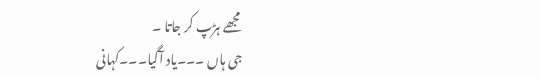مجھے ہڑپ کر جاتا ۔
جی ہاں ۔۔۔یاد آگیا۔۔۔کہانی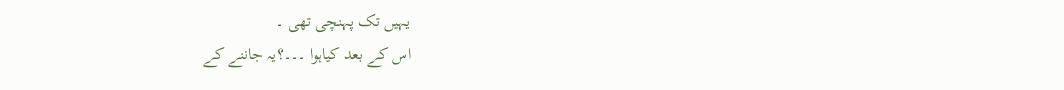یہیں تک پہنچی تھی ۔
اس کے بعد کیاہوا ۔۔۔؟یہ جاننے کے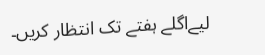لیےاگلے ہفتے تک انتظار کریں۔